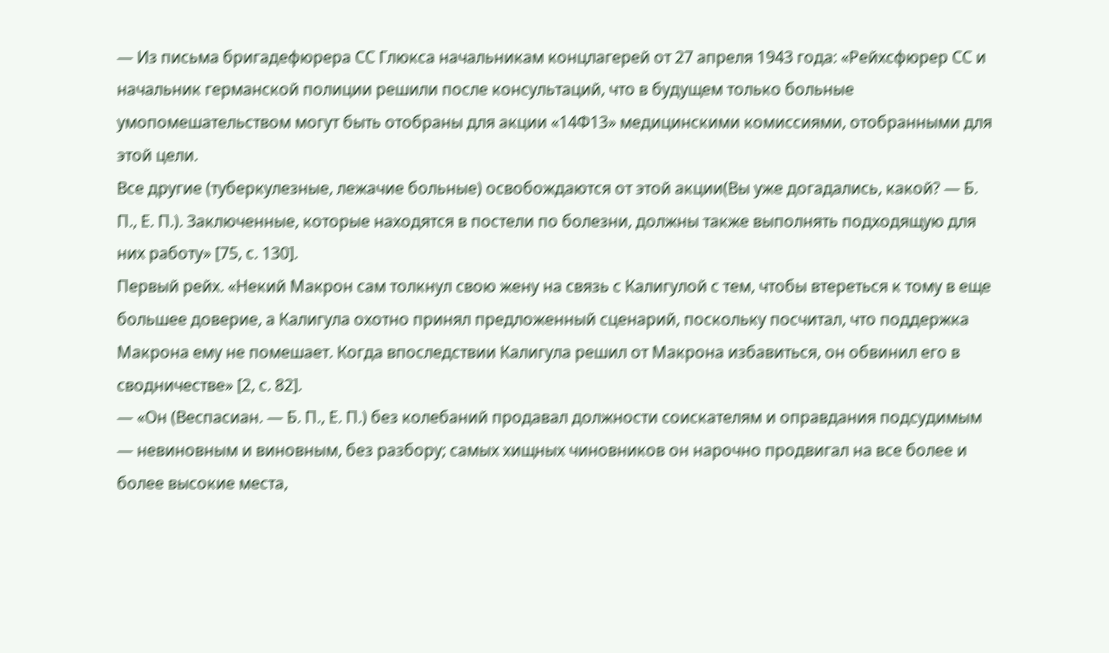— Из письма бригадефюрера СС Глюкса начальникам концлагерей от 27 апреля 1943 года: «Рейхсфюрер СС и начальник германской полиции решили после консультаций, что в будущем только больные умопомешательством могут быть отобраны для акции «14Ф13» медицинскими комиссиями, отобранными для этой цели.
Все другие (туберкулезные, лежачие больные) освобождаются от этой акции(Вы уже догадались, какой? — Б. П., Е. П.). Заключенные, которые находятся в постели по болезни, должны также выполнять подходящую для них работу» [75, с. 130].
Первый рейх. «Некий Макрон сам толкнул свою жену на связь с Калигулой с тем, чтобы втереться к тому в еще большее доверие, а Калигула охотно принял предложенный сценарий, поскольку посчитал, что поддержка Макрона ему не помешает. Когда впоследствии Калигула решил от Макрона избавиться, он обвинил его в сводничестве» [2, с. 82].
— «Он (Веспасиан. — Б. П., Е. П.) без колебаний продавал должности соискателям и оправдания подсудимым — невиновным и виновным, без разбору; самых хищных чиновников он нарочно продвигал на все более и более высокие места,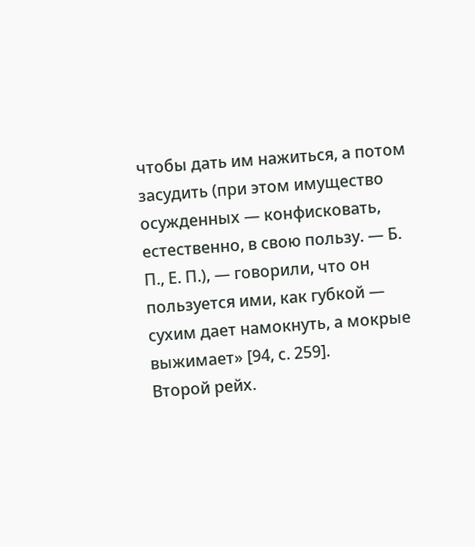чтобы дать им нажиться, а потом засудить (при этом имущество осужденных — конфисковать, естественно, в свою пользу. — Б. П., Е. П.), — говорили, что он пользуется ими, как губкой — сухим дает намокнуть, а мокрые выжимает» [94, с. 259].
Второй рейх.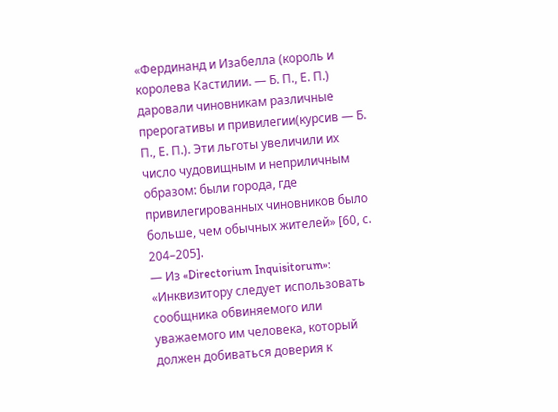«Фердинанд и Изабелла (король и королева Кастилии. — Б. П., Е. П.) даровали чиновникам различные прерогативы и привилегии(курсив — Б. П., Е. П.). Эти льготы увеличили их число чудовищным и неприличным образом: были города, где привилегированных чиновников было больше, чем обычных жителей» [60, с. 204–205].
— Из «Directorium Inquisitorum»: «Инквизитору следует использовать сообщника обвиняемого или уважаемого им человека, который должен добиваться доверия к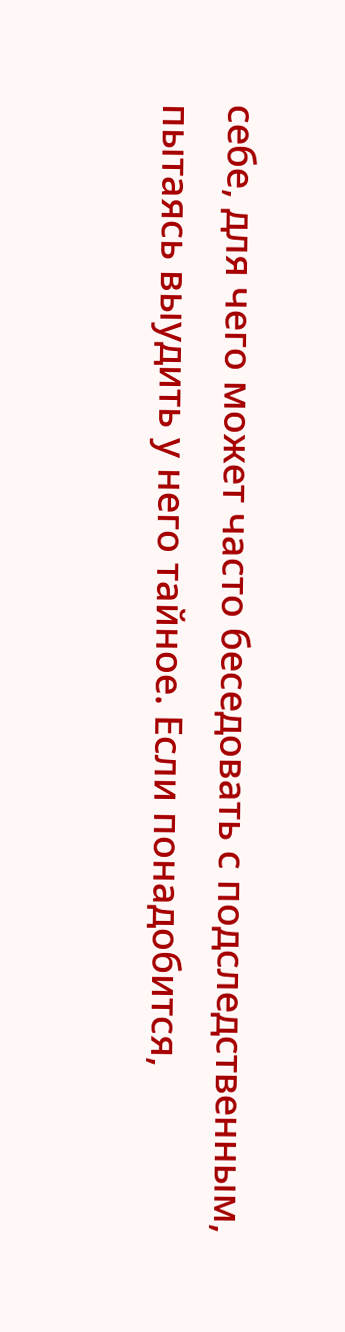себе, для чего может часто беседовать с подследственным, пытаясь выудить у него тайное. Если понадобится,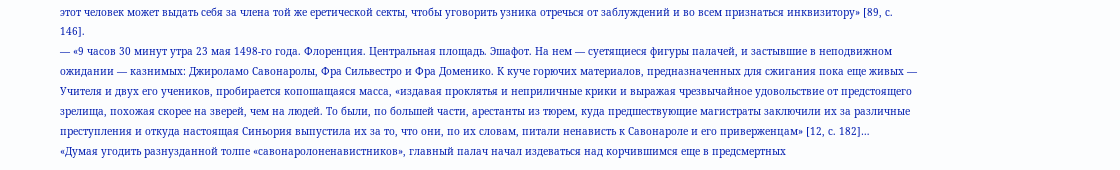этот человек может выдать себя за члена той же еретической секты, чтобы уговорить узника отречься от заблуждений и во всем признаться инквизитору» [89, с. 146].
— «9 часов 30 минут утра 23 мая 1498-го года. Флоренция. Центральная площадь. Эшафот. На нем — суетящиеся фигуры палачей, и застывшие в неподвижном ожидании — казнимых: Джироламо Савонаролы, Фра Сильвестро и Фра Доменико. К куче горючих материалов, предназначенных для сжигания пока еще живых — Учителя и двух его учеников, пробирается копошащаяся масса, «издавая проклятья и неприличные крики и выражая чрезвычайное удовольствие от предстоящего зрелища, похожая скорее на зверей, чем на людей. То были, по большей части, арестанты из тюрем, куда предшествующие магистраты заключили их за различные преступления и откуда настоящая Синьория выпустила их за то, что они, по их словам, питали ненависть к Савонароле и его приверженцам» [12, с. 182]…
«Думая угодить разнузданной толпе «савонаролоненавистников», главный палач начал издеваться над корчившимся еще в предсмертных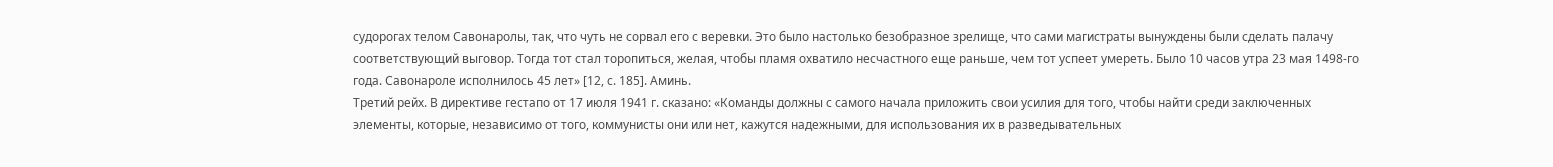судорогах телом Савонаролы, так, что чуть не сорвал его с веревки. Это было настолько безобразное зрелище, что сами магистраты вынуждены были сделать палачу соответствующий выговор. Тогда тот стал торопиться, желая, чтобы пламя охватило несчастного еще раньше, чем тот успеет умереть. Было 10 часов утра 23 мая 1498-го года. Савонароле исполнилось 45 лет» [12, с. 185]. Аминь.
Третий рейх. В директиве гестапо от 17 июля 1941 г. сказано: «Команды должны с самого начала приложить свои усилия для того, чтобы найти среди заключенных элементы, которые, независимо от того, коммунисты они или нет, кажутся надежными, для использования их в разведывательных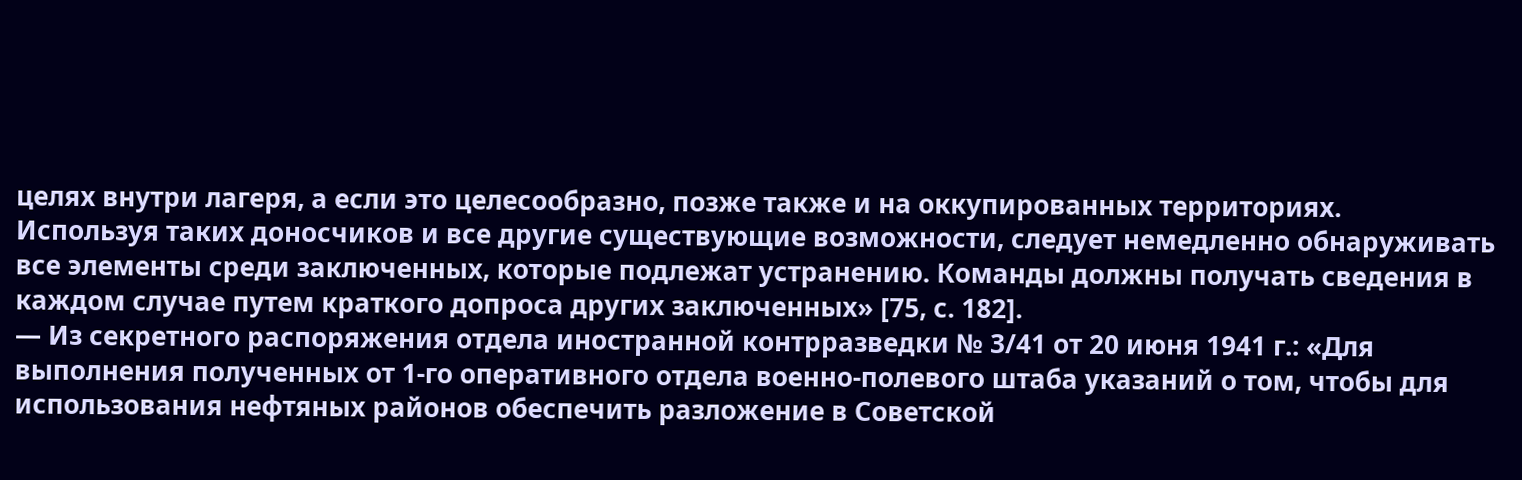целях внутри лагеря, а если это целесообразно, позже также и на оккупированных территориях.
Используя таких доносчиков и все другие существующие возможности, следует немедленно обнаруживать все элементы среди заключенных, которые подлежат устранению. Команды должны получать сведения в каждом случае путем краткого допроса других заключенных» [75, с. 182].
— Из секретного распоряжения отдела иностранной контрразведки № 3/41 от 20 июня 1941 г.: «Для выполнения полученных от 1-го оперативного отдела военно-полевого штаба указаний о том, чтобы для использования нефтяных районов обеспечить разложение в Советской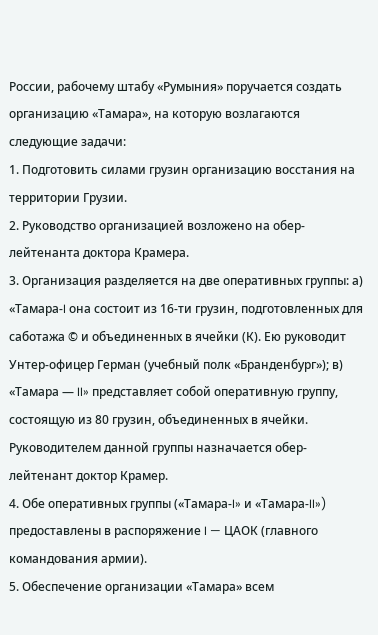России, рабочему штабу «Румыния» поручается создать организацию «Тамара», на которую возлагаются следующие задачи:
1. Подготовить силами грузин организацию восстания на территории Грузии.
2. Руководство организацией возложено на обер-лейтенанта доктора Крамера.
3. Организация разделяется на две оперативных группы: а) «Тамара-I она состоит из 16-ти грузин, подготовленных для саботажа © и объединенных в ячейки (К). Ею руководит Унтер-офицер Герман (учебный полк «Бранденбург»); в) «Тамара — II» представляет собой оперативную группу, состоящую из 80 грузин, объединенных в ячейки. Руководителем данной группы назначается обер-лейтенант доктор Крамер.
4. Обе оперативных группы («Тамара-I» и «Тамара-II») предоставлены в распоряжение I — ЦАОК (главного командования армии).
5. Обеспечение организации «Тамара» всем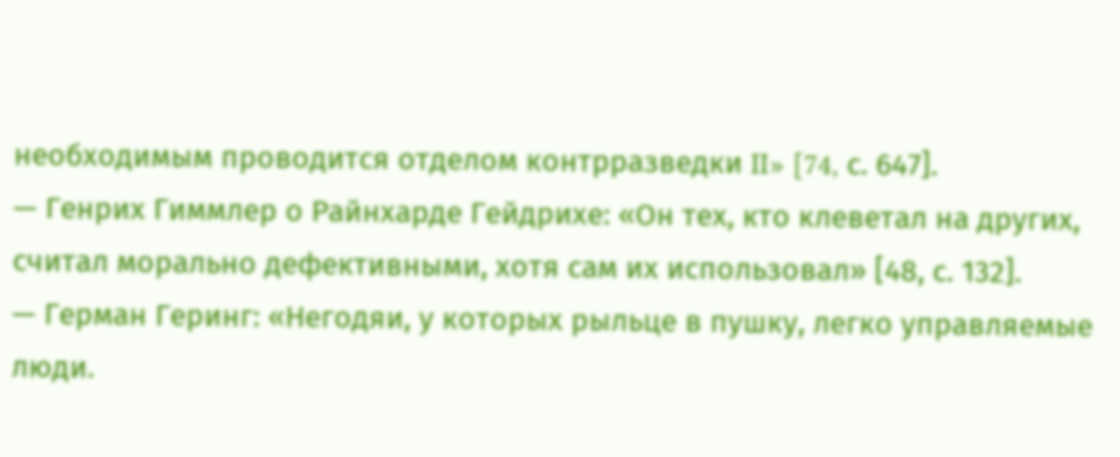необходимым проводится отделом контрразведки II» [74, с. 647].
— Генрих Гиммлер о Райнхарде Гейдрихе: «Он тех, кто клеветал на других, считал морально дефективными, хотя сам их использовал» [48, с. 132].
— Герман Геринг: «Негодяи, у которых рыльце в пушку, легко управляемые люди.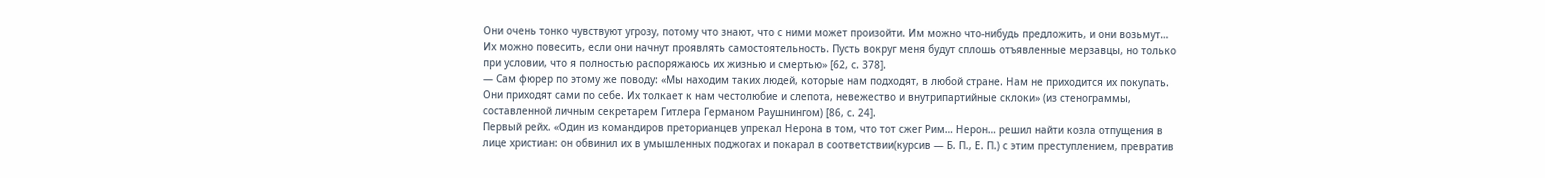Они очень тонко чувствуют угрозу, потому что знают, что с ними может произойти. Им можно что-нибудь предложить, и они возьмут… Их можно повесить, если они начнут проявлять самостоятельность. Пусть вокруг меня будут сплошь отъявленные мерзавцы, но только при условии, что я полностью распоряжаюсь их жизнью и смертью» [62, с. 378].
— Сам фюрер по этому же поводу: «Мы находим таких людей, которые нам подходят, в любой стране. Нам не приходится их покупать. Они приходят сами по себе. Их толкает к нам честолюбие и слепота, невежество и внутрипартийные склоки» (из стенограммы, составленной личным секретарем Гитлера Германом Раушнингом) [86, с. 24].
Первый рейх. «Один из командиров преторианцев упрекал Нерона в том, что тот сжег Рим… Нерон… решил найти козла отпущения в лице христиан: он обвинил их в умышленных поджогах и покарал в соответствии(курсив — Б. П., Е. П.) с этим преступлением, превратив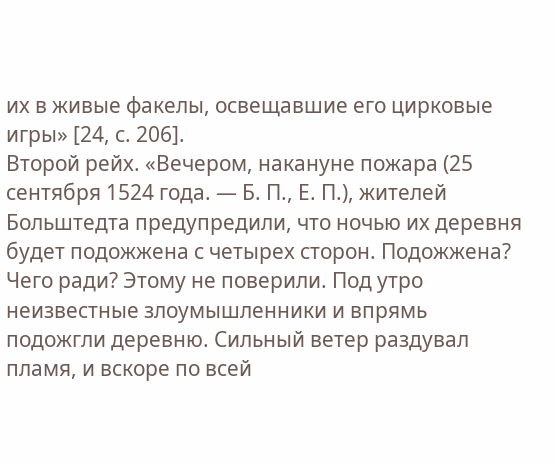их в живые факелы, освещавшие его цирковые игры» [24, с. 206].
Второй рейх. «Вечером, накануне пожара (25 сентября 1524 года. — Б. П., Е. П.), жителей Больштедта предупредили, что ночью их деревня будет подожжена с четырех сторон. Подожжена? Чего ради? Этому не поверили. Под утро неизвестные злоумышленники и впрямь подожгли деревню. Сильный ветер раздувал пламя, и вскоре по всей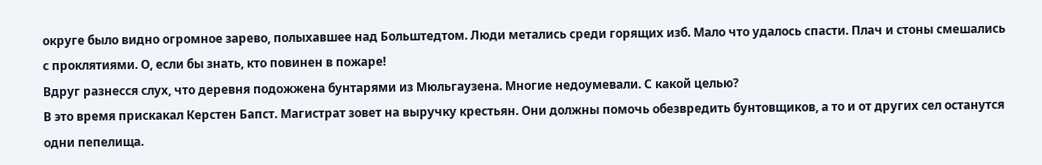округе было видно огромное зарево, полыхавшее над Больштедтом. Люди метались среди горящих изб. Мало что удалось спасти. Плач и стоны смешались с проклятиями. О, если бы знать, кто повинен в пожаре!
Вдруг разнесся слух, что деревня подожжена бунтарями из Мюльгаузена. Многие недоумевали. С какой целью?
В это время прискакал Керстен Бапст. Магистрат зовет на выручку крестьян. Они должны помочь обезвредить бунтовщиков, а то и от других сел останутся одни пепелища.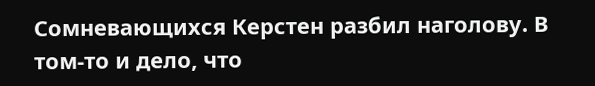Сомневающихся Керстен разбил наголову. В том-то и дело, что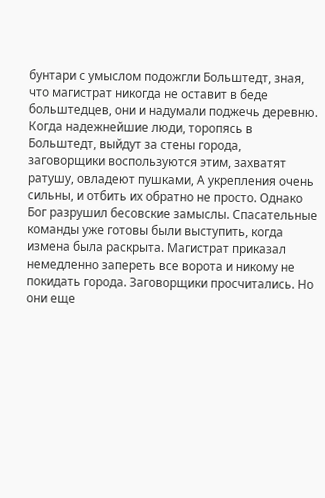бунтари с умыслом подожгли Больштедт, зная, что магистрат никогда не оставит в беде больштедцев, они и надумали поджечь деревню. Когда надежнейшие люди, торопясь в Больштедт, выйдут за стены города, заговорщики воспользуются этим, захватят ратушу, овладеют пушками, А укрепления очень сильны, и отбить их обратно не просто. Однако Бог разрушил бесовские замыслы. Спасательные команды уже готовы были выступить, когда измена была раскрыта. Магистрат приказал немедленно запереть все ворота и никому не покидать города. Заговорщики просчитались. Но они еще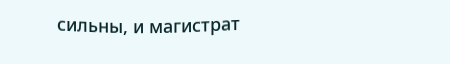сильны, и магистрат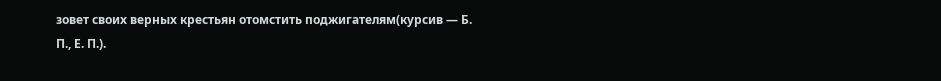зовет своих верных крестьян отомстить поджигателям(курсив — Б. П., Е. П.).